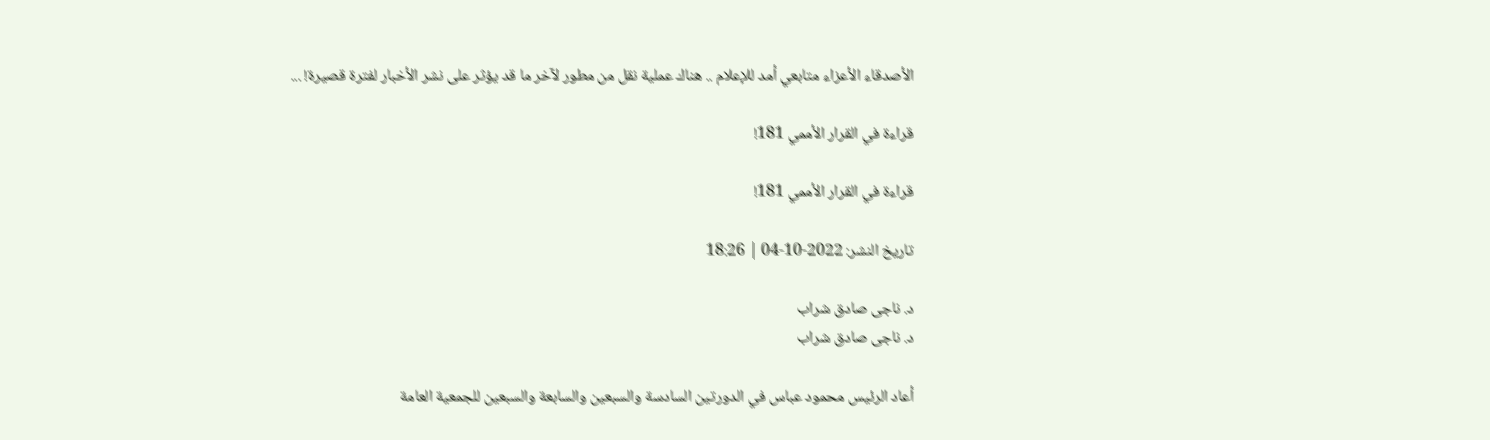الأصدقاء الأعزاء متابعي أمد للإعلام .. هناك عملية نقل من مطور لآخر ما قد يؤثر على نشر الأخبار لفترة قصيرة! ...

قراءة في القرار الأممي 181!

قراءة في القرار الأممي 181!

تاريخ النشر: 2022-10-04 | 18:26

د. ناجى صادق شراب
د. ناجى صادق شراب

أعاد الرئيس محمود عباس في الدورتين السادسة والسبعين والسابعة والسبعين للجمعية العامة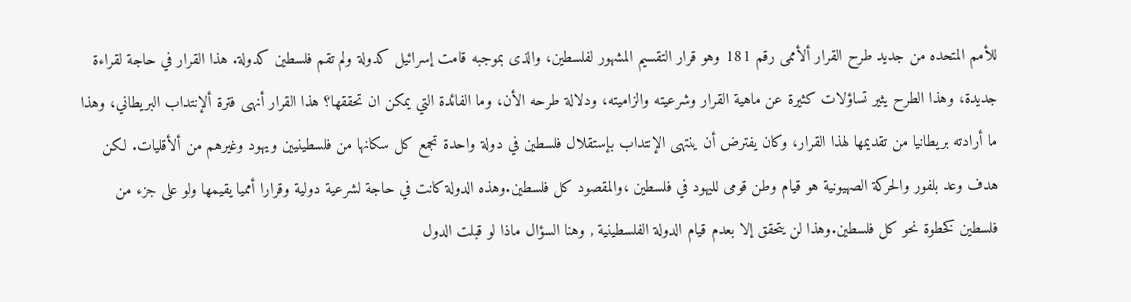للأمم المتحده من جديد طرح القرار ألأممى رقم 181 وهو قرار التقسيم المشهور لفلسطين، والذى بموجبه قامت إسرائيل كدولة ولم تقم فلسطين كدولة. هذا القرار في حاجة لقراءة جديدة، وهذا الطرح يثير تساؤلات كثيرة عن ماهية القرار وشرعيته والزاميته، ودلالة طرحه الأن، وما الفائدة التي يمكن ان تحققها؟ هذا القرار أنهى فترة ألإنتداب البريطاني، وهذا ما أرادته بريطانيا من تقديمها لهذا القرار، وكان يفترض أن ينتهى الإنتداب بإستقلال فلسطين في دولة واحدة تجمع كل سكانها من فلسطينيين ويهود وغيرهم من ألأقليات. لكن هدف وعد بلفور والحركة الصهيونية هو قيام وطن قومى لليهود في فلسطين ،والمقصود كل فلسطين.وهذه الدولة كانت في حاجة لشرعية دولية وقرارا أمميا يقيمها ولو على جزء من فلسطين كخطوة نحو كل فلسطين.وهذا لن يتحقق إلا بعدم قيام الدولة الفلسطينية , وهنا السؤال ماذا لو قبلت الدول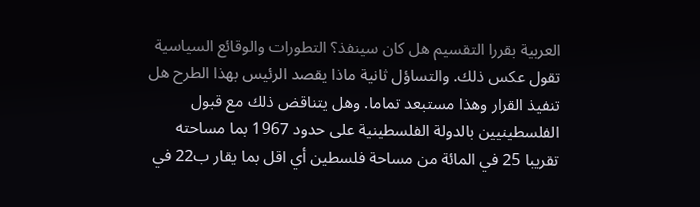العربية بقررا التقسيم هل كان سينفذ؟ التطورات والوقائع السياسية تقول عكس ذلك. والتساؤل ثانية ماذا يقصد الرئيس بهذا الطرح هل تنفيذ القرار وهذا مستبعد تماما. وهل يتناقض ذلك مع قبول الفلسطينيين بالدولة الفلسطينية على حدود 1967 بما مساحته تقريبا 25 في المائة من مساحة فلسطين أي اقل بما يقار ب22 في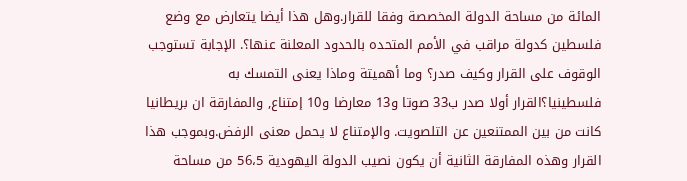المائة من مساحة الدولة المخصصة وفقا للقرار.وهل هذا أيضا يتعارض مع وضع فلسطين كدولة مراقب في الأمم المتحده بالحدود المعلنة عنها؟. الإجابة تستوجب الوقوف على القرار وكيف صدر؟ وما أهميتة وماذا يعنى التمسك به فلسطينيا؟القرار أولا صدر ب33 صوتا و13 معارضا و10 إمتناع, والمفارقة ان بريطانيا كانت من بين الممتنعين عن التلصويت. والإمتناع لا يحمل معنى الرفض.وبموجب هذا القرار وهذه المفارقة الثانية أن يكون نصيب الدولة اليهودية 56،5 من مساحة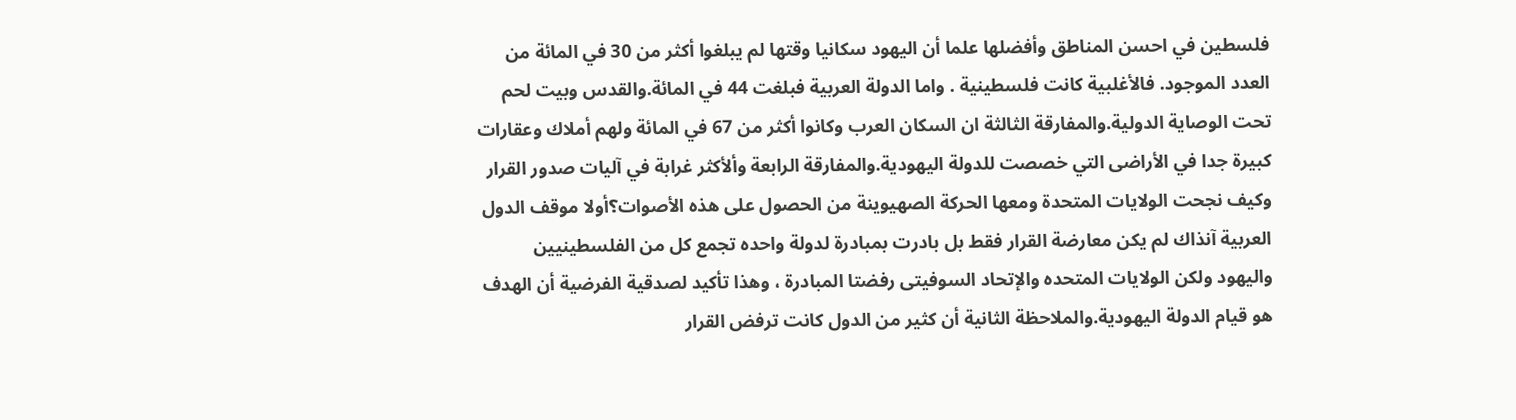فلسطين في احسن المناطق وأفضلها علما أن اليهود سكانيا وقتها لم يبلغوا أكثر من 30 في المائة من العدد الموجود. فالأغلبية كانت فلسطينية . واما الدولة العربية فبلغت 44 في المائة.والقدس وبيت لحم تحت الوصاية الدولية.والمفارقة الثالثة ان السكان العرب وكانوا أكثر من 67 في المائة ولهم أملاك وعقارات كبيرة جدا في الأراضى التي خصصت للدولة اليهودية.والمفارقة الرابعة وألأكثر غرابة في آليات صدور القرار وكيف نجحت الولايات المتحدة ومعها الحركة الصهيوينة من الحصول على هذه الأصوات؟أولا موقف الدول العربية آنذاك لم يكن معارضة القرار فقط بل بادرت بمبادرة لدولة واحده تجمع كل من الفلسطينيين واليهود ولكن الولايات المتحده والإتحاد السوفيتى رفضتا المبادرة ، وهذا تأكيد لصدقية الفرضية أن الهدف هو قيام الدولة اليهودية.والملاحظة الثانية أن كثير من الدول كانت ترفض القرار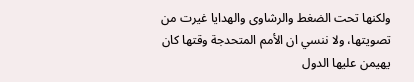ولكنها تحت الضغط والرشاوى والهدايا غيرت من تصويتها، ولا ننسي ان الأمم المتحدجة وقتها كان يهيمن عليها الدول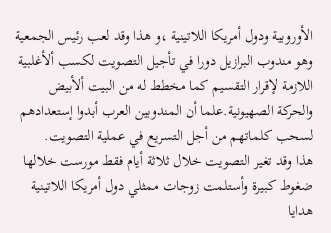الأوروبية ودول أمريكا اللاتينية ،و هذا وقد لعب رئيس الجمعية وهو مندوب البرازيل دورا في تأجيل التصويت لكسب ألأغلبية اللازمة لإقرار التقسيم كما مخطط له من البيت ألأبيض والحركة الصهيونية.علما أن المندوبين العرب أبدوا إستعدادهم لسحب كلماتهم من أجل التسريع في عملية التصويت.
هذا وقد تغير التصويت خلال ثلاثة أيام فقط مورست خلالها ضغوط كبيرة وأستلمت زوجات ممثلي دول أمريكا اللاتينية هدايا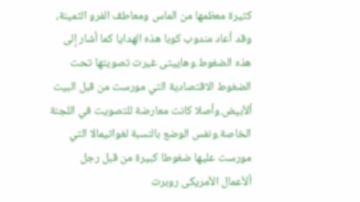كثيرة معظمها من الماس ومعاطف الفرو الثمينة، وقد أعاد مندوب كوبا هذه الهدايا كما أشار إلى هذه الضغوط.وهاييتى غيرت تصويتها تحت الضغوط الاقتصادية التي مورست من قبل البيت ألأبيض.وأصلا كانت معارضة للتصويت في اللجنة الخاصة.ونفس الوضع بالنسبة لغواتيمالا التي مورست عليها ضغوطا كبيرة من قبل رجل ألأعمال الأمريكى روبرت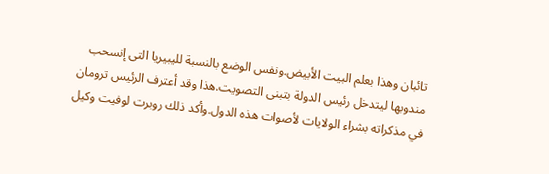تائبان وهذا بعلم البيت الأبيض.ونفس الوضع بالنسبة لليبيريا التى إنسحب مندوبها ليتدخل رئيس الدولة بتبنى التصويت.هذا وقد أعترف الرئيس ترومان في مذكراته بشراء الولايات لأصوات هذه الدول.وأكد ذلك روبرت لوفيت وكيل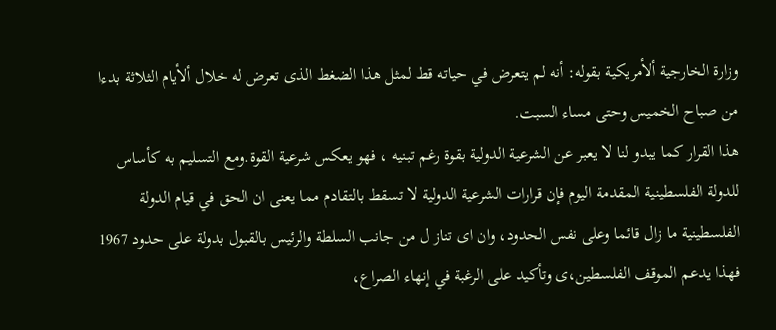وزارة الخارجية ألأمريكية بقوله: أنه لم يتعرض في حياته قط لمثل هذا الضغط الذى تعرض له خلال ألأيام الثلاثة بدءا من صباح الخميس وحتى مساء السبت.
هذا القرار كما يبدو لنا لا يعبر عن الشرعية الدولية بقوة رغم تبنيه ، فهو يعكس شرعية القوة.ومع التسليم به كأساس للدولة الفلسطينية المقدمة اليوم فإن قرارات الشرعية الدولية لا تسقط بالتقادم مما يعنى ان الحق في قيام الدولة الفلسطينية ما زال قائما وعلى نفس الحدود، وان اى تناز ل من جانب السلطة والرئيس بالقبول بدولة على حدود 1967 فهذا يدعم الموقف الفلسطين،ى وتأكيد على الرغبة في إنهاء الصراع،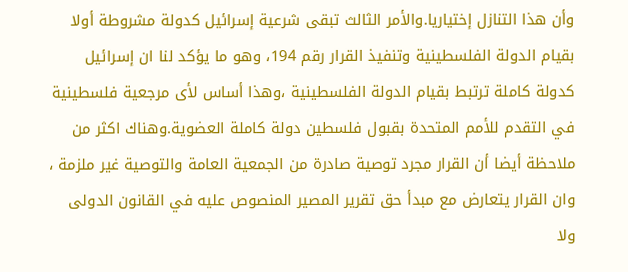وأن هذا التنازل إختياريا.والأمر الثالث تبقى شرعية إسرائيل كدولة مشروطة أولا بقيام الدولة الفلسطينية وتنفيذ القرار رقم 194، وهو ما يؤكد لنا ان إسرائيل كدولة كاملة ترتبط بقيام الدولة الفلسطينية ،وهذا أساس لأى مرجعية فلسطينية في التقدم للأمم المتحدة بقبول فلسطين دولة كاملة العضوية.وهناك اكثر من ملاحظة أيضا أن القرار مجرد توصية صادرة من الجمعية العامة والتوصية غير ملزمة ، وان القرار يتعارض مع مبدأ حق تقرير المصير المنصوص عليه في القانون الدولى ولا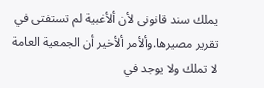يملك سند قانونى لأن ألأغبية لم تستفتى في تقرير مصيرها.وألأمر ألأخير أن الجمعية العامة لا تملك ولا يوجد في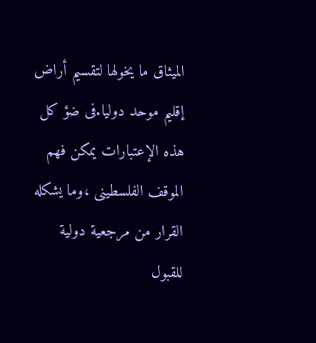الميثاق ما يخولها لتقسيم أراض إقليم موحد دوليا.فى ضؤ كل هذه الإعتبارات يمكن فهم الموقف الفلسطينى ،وما يشكله القرار من مرجعية دولية للقبول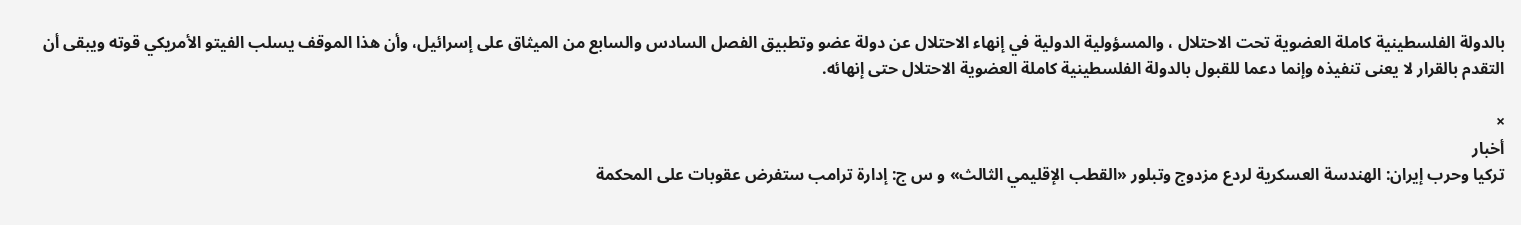بالدولة الفلسطينية كاملة العضوية تحت الاحتلال ، والمسؤولية الدولية في إنهاء الاحتلال عن دولة عضو وتطبيق الفصل السادس والسابع من الميثاق على إسرائيل، وأن هذا الموقف يسلب الفيتو الأمريكي قوته ويبقى أن التقدم بالقرار لا يعنى تنفيذه وإنما دعما للقبول بالدولة الفلسطينية كاملة العضوية الاحتلال حتى إنهائه.

×
أخبار
تركيا وحرب إيران: الهندسة العسكرية لردع مزدوج وتبلور «القطب الإقليمي الثالث» و س ج: إدارة ترامب ستفرض عقوبات على المحكمة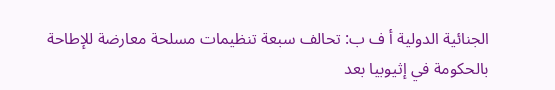الجنائية الدولية أ ف ب: تحالف سبعة تنظيمات مسلحة معارضة للإطاحة بالحكومة في إثيوبيا بعد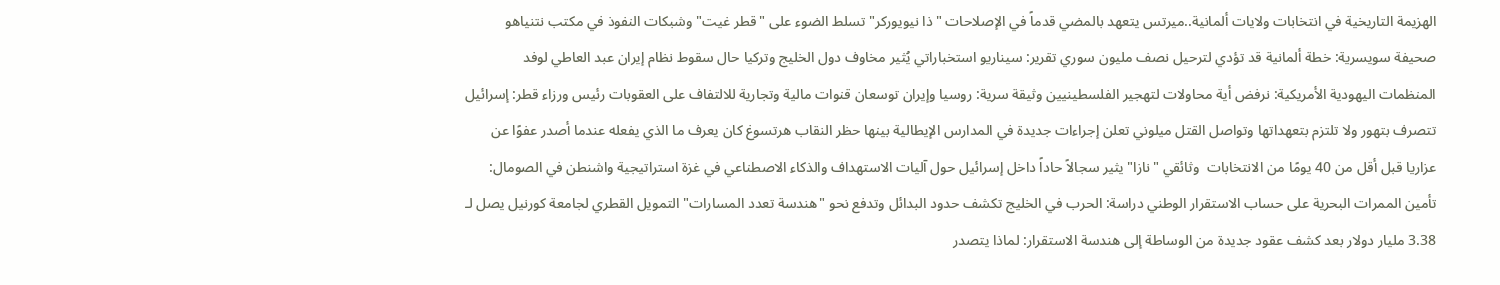الهزيمة التاريخية في انتخابات ولايات ألمانية..ميرتس يتعهد بالمضي قدماً في الإصلاحات "ذا نيويوركر" تسلط الضوء على "قطر غيت" وشبكات النفوذ في مكتب نتنياهو صحيفة سويسرية: خطة ألمانية قد تؤدي لترحيل نصف مليون سوري تقرير: سيناريو استخباراتي يُثير مخاوف دول الخليج وتركيا حال سقوط نظام إيران عبد العاطي لوفد المنظمات اليهودية الأمريكية: نرفض أية محاولات لتهجير الفلسطينيين وثيقة سرية: روسيا وإيران توسعان قنوات مالية وتجارية للالتفاف على العقوبات رئيس ورزاء قطر: إسرائيل تتصرف بتهور ولا تلتزم بتعهداتها وتواصل القتل ميلوني تعلن إجراءات جديدة في المدارس الإيطالية بينها حظر النقاب هرتسوغ كان يعرف ما الذي يفعله عندما أصدر عفوًا عن عزاريا قبل أقل من 40 يومًا من الانتخابات  وثائقي "نازا" يثير سجالاً حاداً داخل إسرائيل حول آليات الاستهداف والذكاء الاصطناعي في غزة استراتيجية واشنطن في الصومال: تأمين الممرات البحرية على حساب الاستقرار الوطني دراسة: الحرب في الخليج تكشف حدود البدائل وتدفع نحو "هندسة تعدد المسارات" التمويل القطري لجامعة كورنيل يصل لـ 3.38 مليار دولار بعد كشف عقود جديدة من الوساطة إلى هندسة الاستقرار: لماذا يتصدر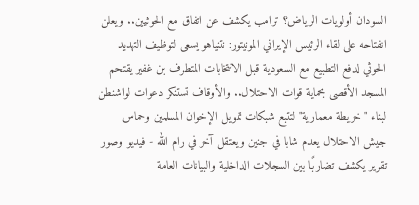السودان أولويات الرياض؟ ترامب يكشف عن اتفاق مع الحوثيين.. ويعلن انفتاحه على لقاء الرئيس الإيراني المونيتور: نتنياهو يسعى لتوظيف التهديد الحوثي لدفع التطبيع مع السعودية قبل الانتخابات المتطرف بن غفير يقتحم المسجد الأقصى بحماية قوات الاحتلال.. والأوقاف تستنكر دعوات لواشنطن لبناء "خريطة معمارية" لتتبع شبكات تمويل الإخوان المسلمين وحماس جيش الاحتلال يعدم شابا في جنين ويعتقل آخر في رام الله - فيديو وصور تقرير يكشف تضاربًا بين السجلات الداخلية والبيانات العامة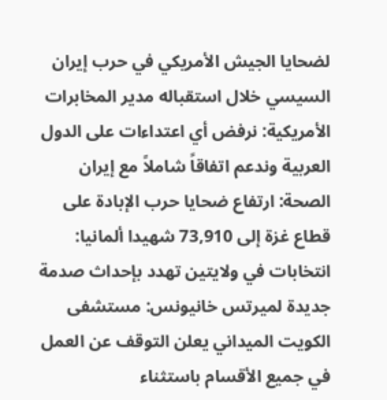لضحايا الجيش الأمريكي في حرب إيران السيسي خلال استقباله مدير المخابرات الأمريكية: نرفض أي اعتداءات على الدول العربية وندعم اتفاقاً شاملاً مع إيران الصحة: ارتفاع ضحايا حرب الإبادة على قطاع غزة إلى 73,910 شهيدا ألمانيا: انتخابات في ولايتين تهدد بإحداث صدمة جديدة لميرتس خانيونس: مستشفى الكويت الميداني يعلن التوقف عن العمل في جميع الأقسام باستثناء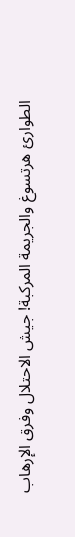الطوارئ هرتسوغ والجريمة المركبة! جيش الاحتلال وفرق الإرهاب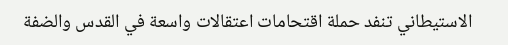الاستيطاني تنفد حملة اقتحامات اعتقالات واسعة في القدس والضفة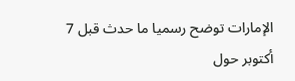الإمارات توضح رسميا ما حدث قبل 7 أكتوبر حول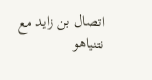اتصال بن زايد مع نتنياهو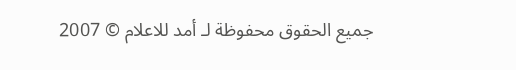جميع الحقوق محفوظة لـ أمد للاعلام © 2007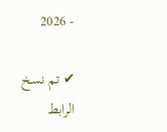- 2026

✔ تم نسخ الرابط